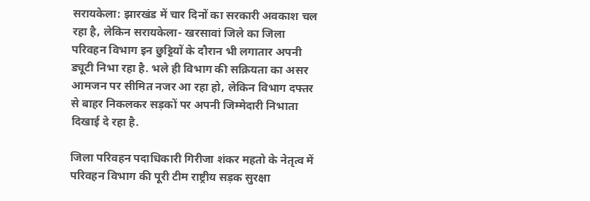सरायकेला: झारखंड में चार दिनों का सरकारी अवकाश चल रहा है, लेकिन सरायकेला- खरसावां जिले का जिला परिवहन विभाग इन छुट्टियों के दौरान भी लगातार अपनी ड्यूटी निभा रहा है. भले ही विभाग की सक्रियता का असर आमजन पर सीमित नजर आ रहा हो, लेकिन विभाग दफ्तर से बाहर निकलकर सड़कों पर अपनी जिम्मेदारी निभाता दिखाई दे रहा है.

जिला परिवहन पदाधिकारी गिरीजा शंकर महतो के नेतृत्व में परिवहन विभाग की पूरी टीम राष्ट्रीय सड़क सुरक्षा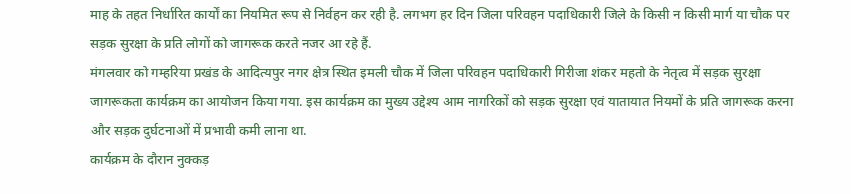माह के तहत निर्धारित कार्यों का नियमित रूप से निर्वहन कर रही है. लगभग हर दिन जिला परिवहन पदाधिकारी जिले के किसी न किसी मार्ग या चौक पर सड़क सुरक्षा के प्रति लोगों को जागरूक करते नजर आ रहे हैं.
मंगलवार को गम्हरिया प्रखंड के आदित्यपुर नगर क्षेत्र स्थित इमली चौक में जिला परिवहन पदाधिकारी गिरीजा शंकर महतो के नेतृत्व में सड़क सुरक्षा जागरूकता कार्यक्रम का आयोजन किया गया. इस कार्यक्रम का मुख्य उद्देश्य आम नागरिकों को सड़क सुरक्षा एवं यातायात नियमों के प्रति जागरूक करना और सड़क दुर्घटनाओं में प्रभावी कमी लाना था.
कार्यक्रम के दौरान नुक्कड़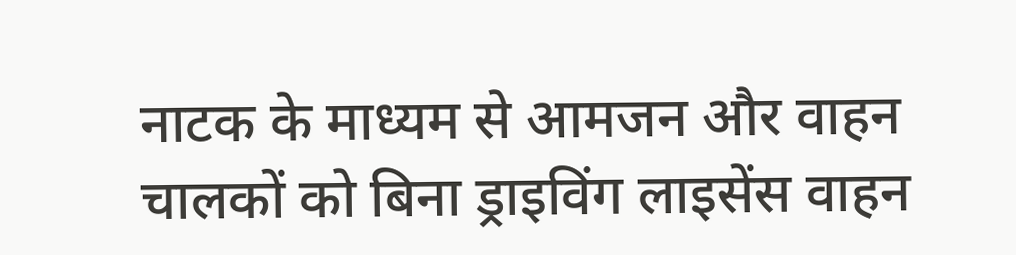नाटक के माध्यम से आमजन और वाहन चालकों को बिना ड्राइविंग लाइसेंस वाहन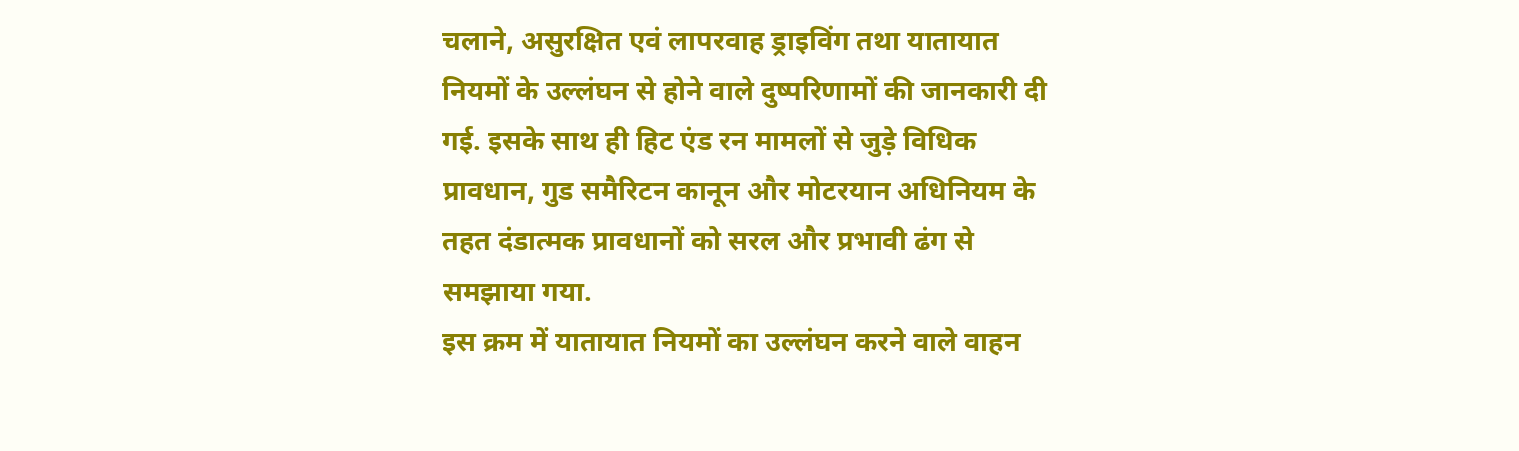चलाने, असुरक्षित एवं लापरवाह ड्राइविंग तथा यातायात नियमों के उल्लंघन से होने वाले दुष्परिणामों की जानकारी दी गई. इसके साथ ही हिट एंड रन मामलों से जुड़े विधिक प्रावधान, गुड समैरिटन कानून और मोटरयान अधिनियम के तहत दंडात्मक प्रावधानों को सरल और प्रभावी ढंग से समझाया गया.
इस क्रम में यातायात नियमों का उल्लंघन करने वाले वाहन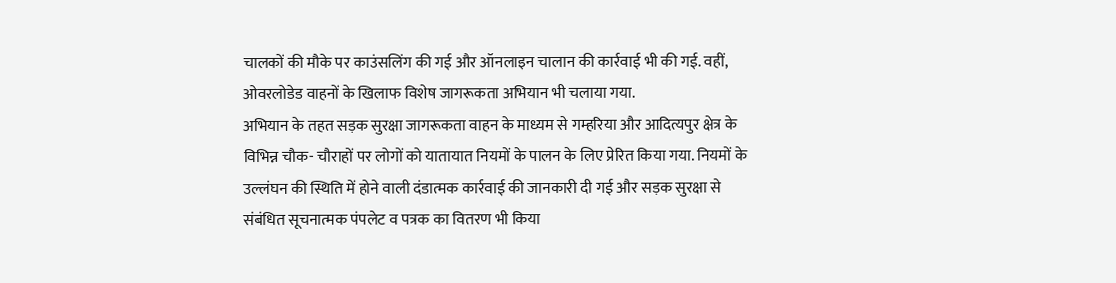चालकों की मौके पर काउंसलिंग की गई और ऑनलाइन चालान की कार्रवाई भी की गई. वहीं, ओवरलोडेड वाहनों के खिलाफ विशेष जागरूकता अभियान भी चलाया गया.
अभियान के तहत सड़क सुरक्षा जागरूकता वाहन के माध्यम से गम्हरिया और आदित्यपुर क्षेत्र के विभिन्न चौक- चौराहों पर लोगों को यातायात नियमों के पालन के लिए प्रेरित किया गया. नियमों के उल्लंघन की स्थिति में होने वाली दंडात्मक कार्रवाई की जानकारी दी गई और सड़क सुरक्षा से संबंधित सूचनात्मक पंपलेट व पत्रक का वितरण भी किया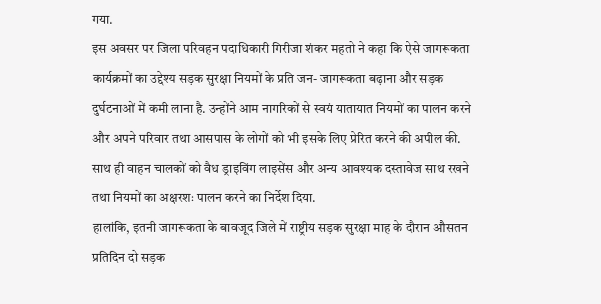गया.
इस अवसर पर जिला परिवहन पदाधिकारी गिरीजा शंकर महतो ने कहा कि ऐसे जागरूकता कार्यक्रमों का उद्देश्य सड़क सुरक्षा नियमों के प्रति जन- जागरूकता बढ़ाना और सड़क दुर्घटनाओं में कमी लाना है. उन्होंने आम नागरिकों से स्वयं यातायात नियमों का पालन करने और अपने परिवार तथा आसपास के लोगों को भी इसके लिए प्रेरित करने की अपील की. साथ ही वाहन चालकों को वैध ड्राइविंग लाइसेंस और अन्य आवश्यक दस्तावेज साथ रखने तथा नियमों का अक्षरशः पालन करने का निर्देश दिया.
हालांकि, इतनी जागरूकता के बावजूद जिले में राष्ट्रीय सड़क सुरक्षा माह के दौरान औसतन प्रतिदिन दो सड़क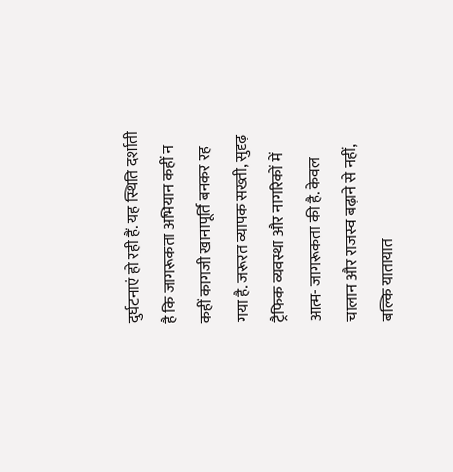दुर्घटनाएं हो रही हैं. यह स्थिति दर्शाती है कि जागरूकता अभियान कहीं न कहीं कागजी खानापूर्ति बनकर रह गया है. जरूरत व्यापक सख्ती, सुदृढ़ ट्रैफिक व्यवस्था और नागरिकों में आत्म- जागरूकता की है. केवल चालान और राजस्व बढ़ाने से नहीं, बल्कि यातायात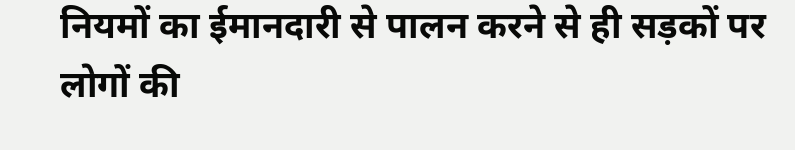नियमों का ईमानदारी से पालन करने से ही सड़कों पर लोगों की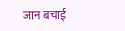जान बचाई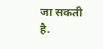जा सकती है.